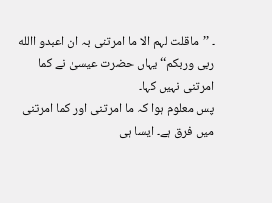۔ ’’ماقلت لہم الا ما امرتنی بہ ان اعبدو االله ربی وربکم‘‘ یہاں حضرت عیسیٰ نے کما امرتنی نہیں کہا۔
پس معلوم ہوا کہ ما امرتنی اور کما امرتنی میں فرق ہے۔ ایسا ہی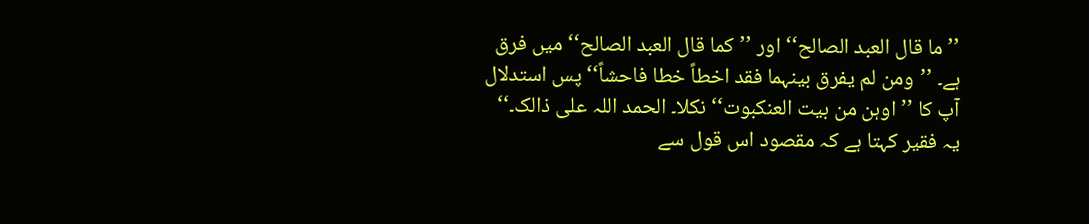’’ما قال العبد الصالح‘‘ اور ’’کما قال العبد الصالح‘‘ میں فرق ہے۔ ’’ومن لم یفرق بینہما فقد اخطاً خطا فاحشاً‘‘ پس استدلال آپ کا ’’اوہن من بیت العنکبوت‘‘ نکلا۔ الحمد اللہ علی ذالک۔‘‘
یہ فقیر کہتا ہے کہ مقصود اس قول سے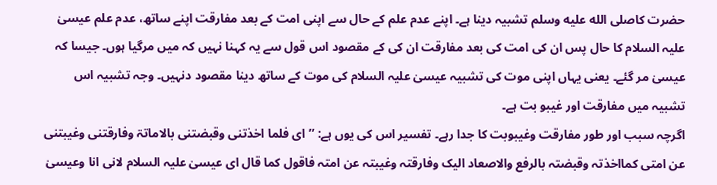حضرت کاصلى الله عليه وسلم تشبیہ دینا ہے۔ اپنے عدم علم کے حال سے اپنی امت کے بعد مفارقت اپنے ساتھ، عدم علم عیسیٰ علیہ السلام کا حال پس ان کی امت کی بعد مفارقت ان کی کے مقصود اس قول سے یہ کہنا نہیں کہ میں مرگیا ہوں۔ جیسا کہ عیسیٰ مر گئے۔ یعنی یہاں اپنی موت کی تشبیہ عیسیٰ علیہ السلام کی موت کے ساتھ دینا مقصود دنہیں۔ وجہ تشبیہ اس تشبیہ میں مفارقت اور غیبو بت ہے۔
اگرچہ سبب اور طور مفارقت وغیبوبت کا جدا رہے۔ تفسیر اس کی یوں ہے: ’’ای فلما اخذتنی وقبضتنی بالاماتۃ وفارقتنی وغیبتنی عن امتی کمااخذتہ وقبضتہ بالرفع والاصعاد الیک وفارقتہ وغیبتہ عن امتہ فاقول کما قال ای عیسیٰ علیہ السلام لانی انا وعیسیٰ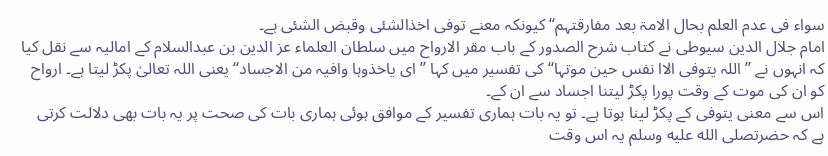سواء فی عدم العلم بحال الامۃ بعد مفارقتہم‘‘ کیونکہ معنے توفی اخذالشئی وقبض الشئی ہے۔
امام جلال الدین سیوطی نے کتاب شرح الصدور کے باب مقر الارواح میں سلطان العلماء عز الدین بن عبدالسلام کے امالیہ سے نقل کیا کہ انہوں نے ’’اللہ یتوفی الاا نفس حین موتہا‘‘ کی تفسیر میں کہا ’’ای یاخذوہا وافیہ من الاجساد‘‘ یعنی اللہ تعالیٰ پکڑ لیتا ہے۔ ارواح کو ان کی موت کے وقت پورا پکڑ لیتنا اجساد سے ان کے۔
اس سے معنی یتوفی کے پکڑ لینا ہوتا ہے۔ تو یہ بات ہماری تفسیر کے موافق ہوئی ہماری بات کی صحت پر یہ بات بھی دلالت کرتی ہے کہ حضرتصلى الله عليه وسلم یہ اس وقت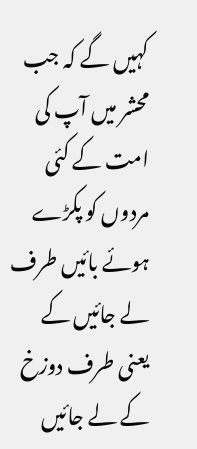کہیں گے کہ جب محشر میں آپ کی امت کے کئی مردوں کو پکڑے ہوئے بائیں طرف لے جائیں کے یعنی طرف دوزخ کے لے جائیں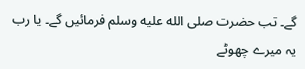گے۔ تب حضرت صلى الله عليه وسلم فرمائیں گے۔ یا رب یہ میرے چھوٹے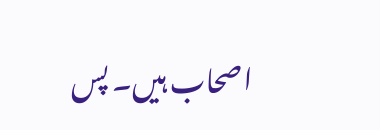اصحاب ہیں۔ پس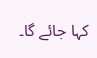کہا جائے گا۔